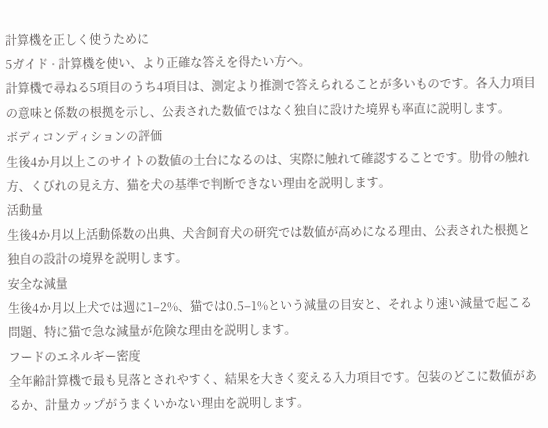計算機を正しく使うために
5ガイド · 計算機を使い、より正確な答えを得たい方へ。
計算機で尋ねる5項目のうち4項目は、測定より推測で答えられることが多いものです。各入力項目の意味と係数の根拠を示し、公表された数値ではなく独自に設けた境界も率直に説明します。
ボディコンディションの評価
生後4か月以上このサイトの数値の土台になるのは、実際に触れて確認することです。肋骨の触れ方、くびれの見え方、猫を犬の基準で判断できない理由を説明します。
活動量
生後4か月以上活動係数の出典、犬舎飼育犬の研究では数値が高めになる理由、公表された根拠と独自の設計の境界を説明します。
安全な減量
生後4か月以上犬では週に1–2%、猫では0.5–1%という減量の目安と、それより速い減量で起こる問題、特に猫で急な減量が危険な理由を説明します。
フードのエネルギー密度
全年齢計算機で最も見落とされやすく、結果を大きく変える入力項目です。包装のどこに数値があるか、計量カップがうまくいかない理由を説明します。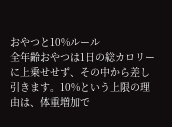おやつと10%ルール
全年齢おやつは1日の総カロリーに上乗せせず、その中から差し引きます。10%という上限の理由は、体重増加で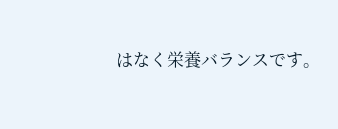はなく栄養バランスです。